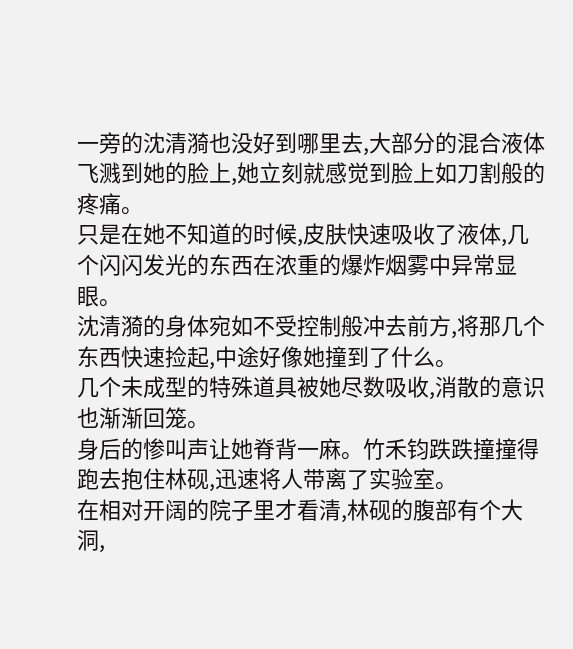一旁的沈清漪也没好到哪里去,大部分的混合液体飞溅到她的脸上,她立刻就感觉到脸上如刀割般的疼痛。
只是在她不知道的时候,皮肤快速吸收了液体,几个闪闪发光的东西在浓重的爆炸烟雾中异常显眼。
沈清漪的身体宛如不受控制般冲去前方,将那几个东西快速捡起,中途好像她撞到了什么。
几个未成型的特殊道具被她尽数吸收,消散的意识也渐渐回笼。
身后的惨叫声让她脊背一麻。竹禾钧跌跌撞撞得跑去抱住林砚,迅速将人带离了实验室。
在相对开阔的院子里才看清,林砚的腹部有个大洞,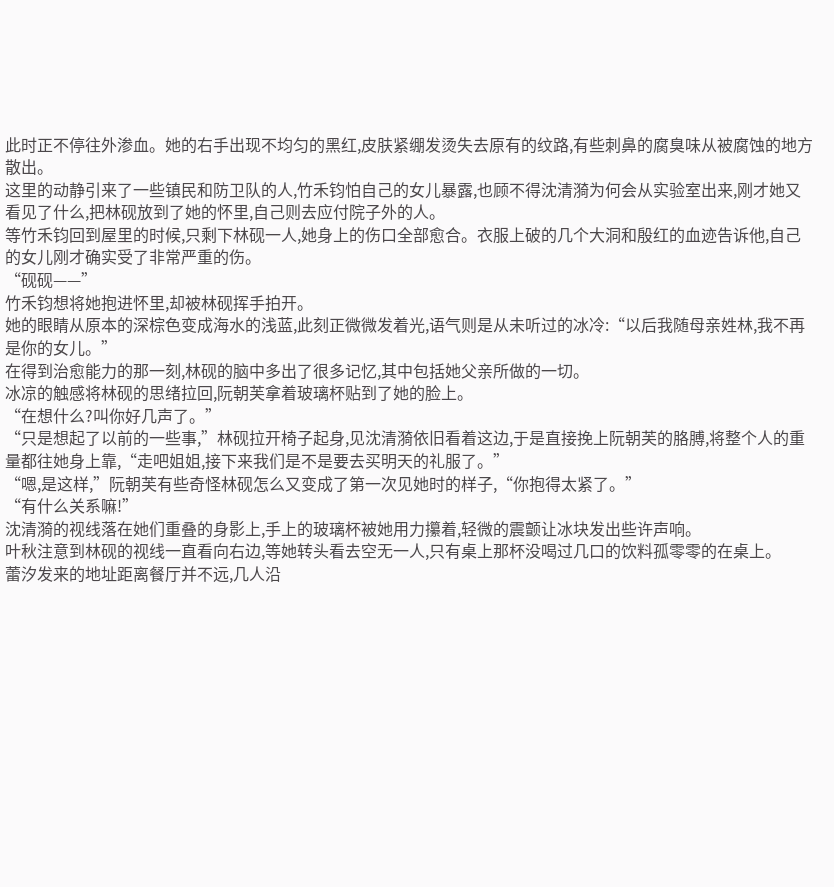此时正不停往外渗血。她的右手出现不均匀的黑红,皮肤紧绷发烫失去原有的纹路,有些刺鼻的腐臭味从被腐蚀的地方散出。
这里的动静引来了一些镇民和防卫队的人,竹禾钧怕自己的女儿暴露,也顾不得沈清漪为何会从实验室出来,刚才她又看见了什么,把林砚放到了她的怀里,自己则去应付院子外的人。
等竹禾钧回到屋里的时候,只剩下林砚一人,她身上的伤口全部愈合。衣服上破的几个大洞和殷红的血迹告诉他,自己的女儿刚才确实受了非常严重的伤。
“砚砚——”
竹禾钧想将她抱进怀里,却被林砚挥手拍开。
她的眼睛从原本的深棕色变成海水的浅蓝,此刻正微微发着光,语气则是从未听过的冰冷:“以后我随母亲姓林,我不再是你的女儿。”
在得到治愈能力的那一刻,林砚的脑中多出了很多记忆,其中包括她父亲所做的一切。
冰凉的触感将林砚的思绪拉回,阮朝芙拿着玻璃杯贴到了她的脸上。
“在想什么?叫你好几声了。”
“只是想起了以前的一些事,”林砚拉开椅子起身,见沈清漪依旧看着这边,于是直接挽上阮朝芙的胳膊,将整个人的重量都往她身上靠,“走吧姐姐,接下来我们是不是要去买明天的礼服了。”
“嗯,是这样,”阮朝芙有些奇怪林砚怎么又变成了第一次见她时的样子,“你抱得太紧了。”
“有什么关系嘛!”
沈清漪的视线落在她们重叠的身影上,手上的玻璃杯被她用力攥着,轻微的震颤让冰块发出些许声响。
叶秋注意到林砚的视线一直看向右边,等她转头看去空无一人,只有桌上那杯没喝过几口的饮料孤零零的在桌上。
蕾汐发来的地址距离餐厅并不远,几人沿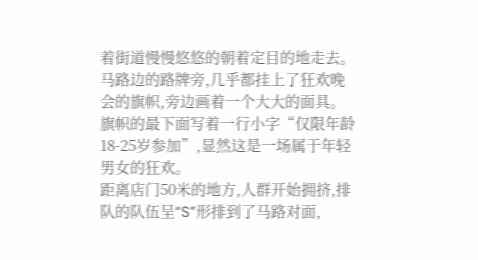着街道慢慢悠悠的朝着定目的地走去。
马路边的路牌旁,几乎都挂上了狂欢晚会的旗帜,旁边画着一个大大的面具。旗帜的最下面写着一行小字“仅限年龄18-25岁参加”,显然这是一场属于年轻男女的狂欢。
距离店门50米的地方,人群开始拥挤,排队的队伍呈“S”形排到了马路对面,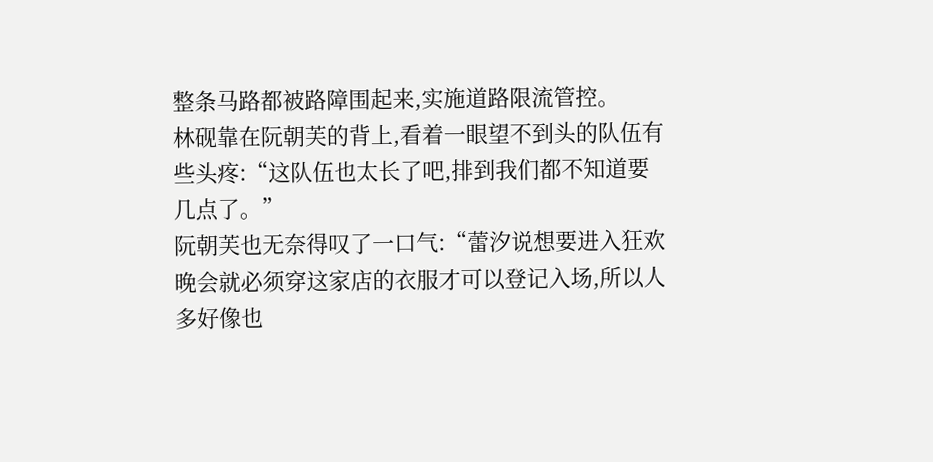整条马路都被路障围起来,实施道路限流管控。
林砚靠在阮朝芙的背上,看着一眼望不到头的队伍有些头疼:“这队伍也太长了吧,排到我们都不知道要几点了。”
阮朝芙也无奈得叹了一口气:“蕾汐说想要进入狂欢晚会就必须穿这家店的衣服才可以登记入场,所以人多好像也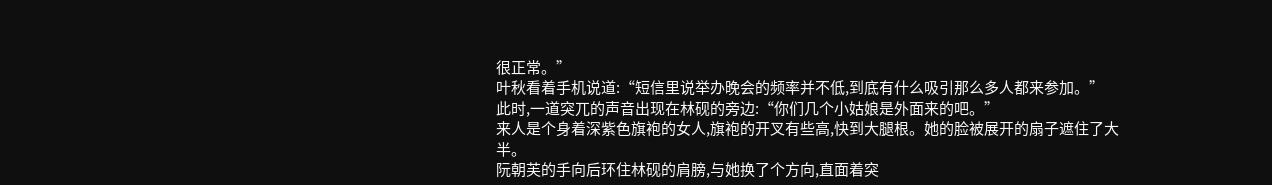很正常。”
叶秋看着手机说道:“短信里说举办晚会的频率并不低,到底有什么吸引那么多人都来参加。”
此时,一道突兀的声音出现在林砚的旁边:“你们几个小姑娘是外面来的吧。”
来人是个身着深紫色旗袍的女人,旗袍的开叉有些高,快到大腿根。她的脸被展开的扇子遮住了大半。
阮朝芙的手向后环住林砚的肩膀,与她换了个方向,直面着突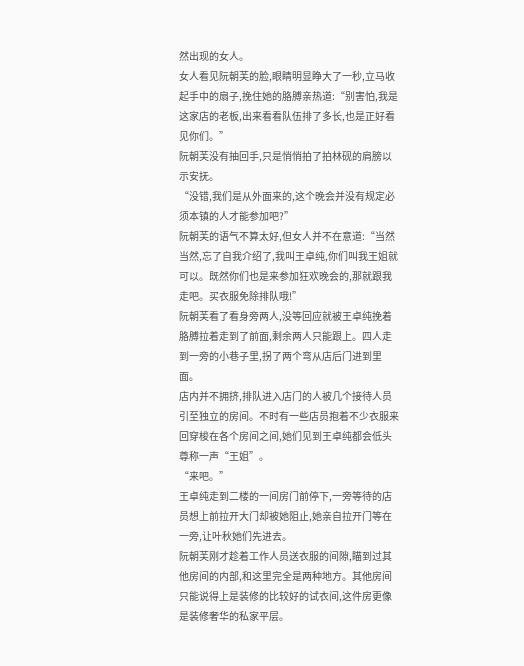然出现的女人。
女人看见阮朝芙的脸,眼睛明显睁大了一秒,立马收起手中的扇子,挽住她的胳膊亲热道:“别害怕,我是这家店的老板,出来看看队伍排了多长,也是正好看见你们。”
阮朝芙没有抽回手,只是悄悄拍了拍林砚的肩膀以示安抚。
“没错,我们是从外面来的,这个晚会并没有规定必须本镇的人才能参加吧?”
阮朝芙的语气不算太好,但女人并不在意道:“当然当然,忘了自我介绍了,我叫王卓纯,你们叫我王姐就可以。既然你们也是来参加狂欢晚会的,那就跟我走吧。买衣服免除排队哦!”
阮朝芙看了看身旁两人,没等回应就被王卓纯挽着胳膊拉着走到了前面,剩余两人只能跟上。四人走到一旁的小巷子里,拐了两个弯从店后门进到里面。
店内并不拥挤,排队进入店门的人被几个接待人员引至独立的房间。不时有一些店员抱着不少衣服来回穿梭在各个房间之间,她们见到王卓纯都会低头尊称一声“王姐”。
“来吧。”
王卓纯走到二楼的一间房门前停下,一旁等待的店员想上前拉开大门却被她阻止,她亲自拉开门等在一旁,让叶秋她们先进去。
阮朝芙刚才趁着工作人员送衣服的间隙,瞄到过其他房间的内部,和这里完全是两种地方。其他房间只能说得上是装修的比较好的试衣间,这件房更像是装修奢华的私家平层。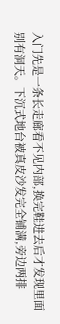入门先是一条长走廊看不见内部,换完鞋进去后才发现里面别有洞天。下沉式地台被真皮沙发完全铺满,旁边两排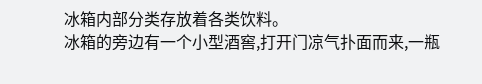冰箱内部分类存放着各类饮料。
冰箱的旁边有一个小型酒窖,打开门凉气扑面而来,一瓶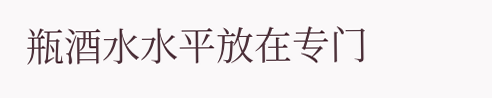瓶酒水水平放在专门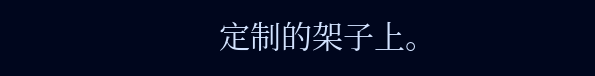定制的架子上。